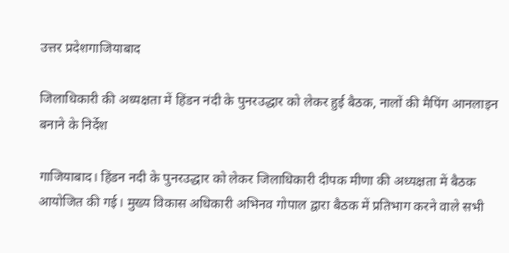उत्तर प्रदेशगाजियाबाद

जिलाधिकारी की अध्यक्षता में हिंडन नंदी के पुनरउद्धार को लेकर हुई बैठक, नालों की मैपिंग आनलाइन बनाने के निर्देश

गाजियाबाद। हिंडन नदी के पुनरउद्धार को लेकर जिलाधिकारी दीपक मीणा की अध्यक्षता में बैठक आयोजित की गई। मुख्य विकास अधिकारी अभिनव गोपाल द्वारा बैठक में प्रतिभाग करने वाले सभी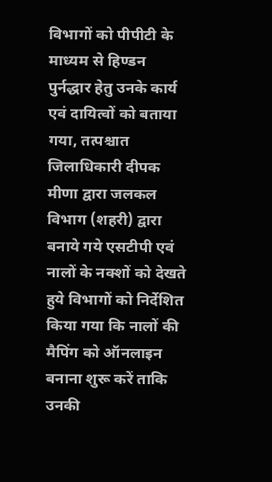विभागों को पीपीटी के माध्यम से हिण्डन पुर्नद्धार हेतु उनके कार्य एवं दायित्वों को बताया गया, तत्पश्चात जिलाधिकारी दीपक मीणा द्वारा जलकल विभाग (शहरी) द्वारा बनाये गये एसटीपी एवं नालों के नक्शों को देखते हुये विभागों को निर्देशित किया गया कि नालों की मैपिंग को ऑनलाइन बनाना शुरू करें ताकि उनकी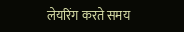लेयरिंग करते समय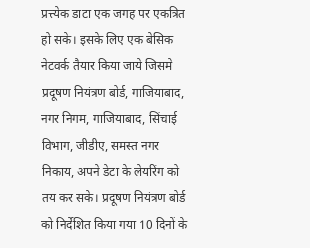प्रत्त्येक डाटा एक जगह पर एकत्रित हो सके। इसके लिए एक बेसिक नेटवर्क तैयार किया जाये जिसमे प्रदूषण नियंत्रण बोर्ड, गाजियाबाद, नगर निगम, गाजियाबाद, सिंचाई विभाग, जीडीए, समस्त नगर निकाय, अपने डेटा के लेयरिंग को तय कर सके। प्रदूषण नियंत्रण बोर्ड को निर्देशित किया गया 10 दिनों के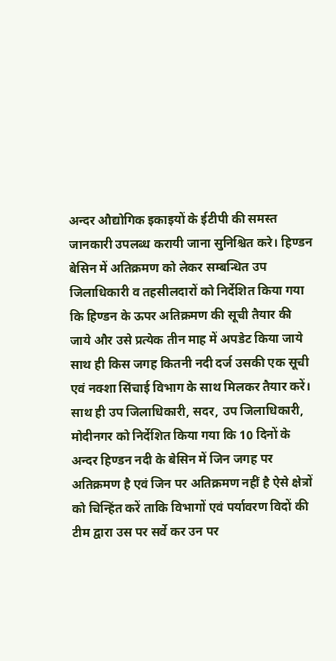अन्दर औद्योगिक इकाइयों के ईटीपी की समस्त जानकारी उपलब्ध करायी जाना सुनिश्चित करे। हिण्डन बेसिन में अतिक्रमण को लेकर सम्बन्धित उप जिलाधिकारी व तहसीलदारों को निर्देशित किया गया कि हिण्डन के ऊपर अतिक्रमण की सूची तैयार की जाये और उसे प्रत्येक तीन माह में अपडेट किया जाये साथ ही किस जगह कितनी नदी दर्ज उसकी एक सूची एवं नक्शा सिंचाई विभाग के साथ मिलकर तैयार करें। साथ ही उप जिलाधिकारी, सदर, उप जिलाधिकारी, मोदीनगर को निर्देशित किया गया कि 10 दिनों के अन्दर हिण्डन नदी के बेसिन में जिन जगह पर अतिक्रमण है एवं जिन पर अतिक्रमण नहीं है ऐसे क्षेत्रों को चिन्हिंत करें ताकि विभागों एवं पर्यावरण विदों की टीम द्वारा उस पर सर्वे कर उन पर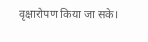वृक्षारोपण किया जा सके।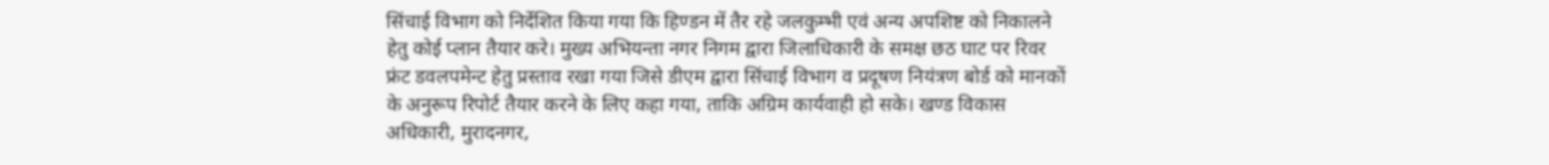सिंचाई विभाग को निर्देशित किया गया कि हिण्डन में तैर रहे जलकुम्भी एवं अन्य अपशिष्ट को निकालने हेतु कोई प्लान तैयार करे। मुख्य अभियन्ता नगर निगम द्वारा जिलाधिकारी के समक्ष छठ घाट पर रिवर फ्रंट डवलपमेन्ट हेतु प्रस्ताव रखा गया जिसे डीएम द्वारा सिंचाई विभाग व प्रदूषण नियंत्रण बोर्ड को मानकों के अनुरूप रिपोर्ट तैयार करने के लिए कहा गया, ताकि अग्रिम कार्यवाही हो सके। खण्ड विकास अधिकारी, मुरादनगर,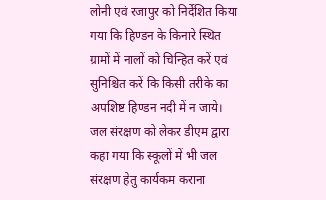लोनी एवं रजापुर को निर्देशित किया गया कि हिण्डन के किनारे स्थित ग्रामों में नालों को चिन्हित करें एवं सुनिश्चित करें कि किसी तरीके का अपशिष्ट हिण्डन नदी में न जाये। जल संरक्षण को लेकर डीएम द्वारा कहा गया कि स्कूलों में भी जल संरक्षण हेतु कार्यकम कराना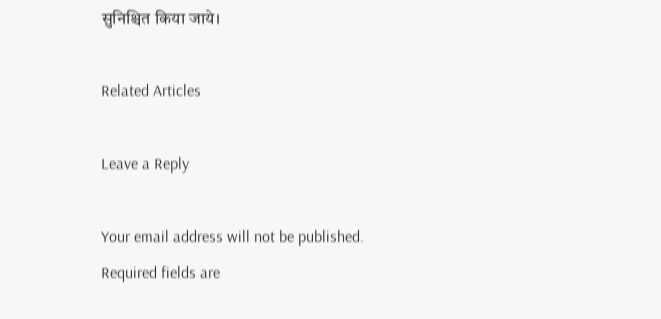सुनिश्चित किया जाये।

Related Articles

Leave a Reply

Your email address will not be published. Required fields are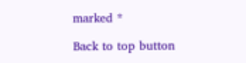marked *

Back to top button